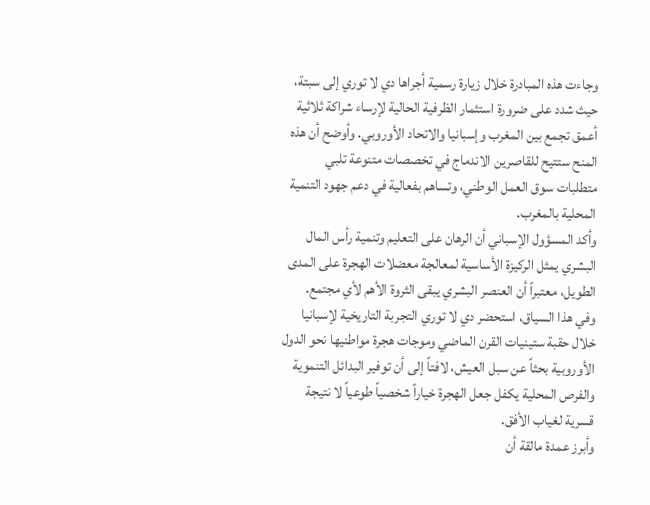وجاءت هذه المبادرة خلال زيارة رسمية أجراها دي لا توري إلى سبتة، حيث شدد على ضرورة استثمار الظرفية الحالية لإرساء شراكة ثلاثية أعمق تجمع بين المغرب وإسبانيا والاتحاد الأوروبي. وأوضح أن هذه المنح ستتيح للقاصرين الاندماج في تخصصات متنوعة تلبي متطلبات سوق العمل الوطني، وتساهم بفعالية في دعم جهود التنمية المحلية بالمغرب.
وأكد المسؤول الإسباني أن الرهان على التعليم وتنمية رأس المال البشري يمثل الركيزة الأساسية لمعالجة معضلات الهجرة على المدى الطويل، معتبراً أن العنصر البشري يبقى الثروة الأهم لأي مجتمع. وفي هذا السياق، استحضر دي لا توري التجربة التاريخية لإسبانيا خلال حقبة ستينيات القرن الماضي وموجات هجرة مواطنيها نحو الدول الأوروبية بحثاً عن سبل العيش، لافتاً إلى أن توفير البدائل التنموية والفرص المحلية يكفل جعل الهجرة خياراً شخصياً طوعياً لا نتيجة قسرية لغياب الأفق.
وأبرز عمدة مالقة أن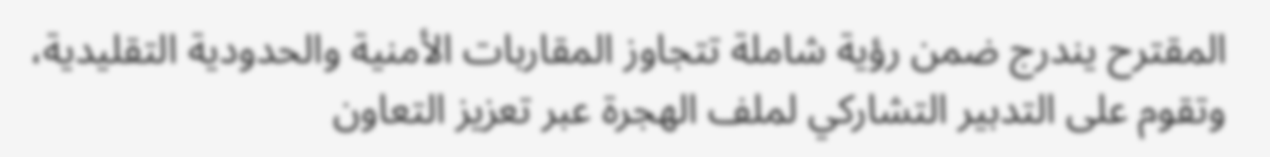المقترح يندرج ضمن رؤية شاملة تتجاوز المقاربات الأمنية والحدودية التقليدية، وتقوم على التدبير التشاركي لملف الهجرة عبر تعزيز التعاون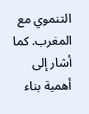التنموي مع المغرب. كما أشار إلى أهمية بناء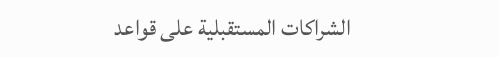الشراكات المستقبلية على قواعد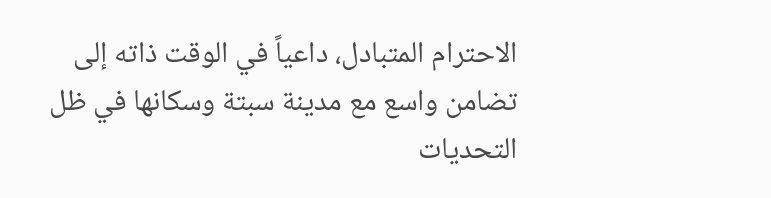الاحترام المتبادل، داعياً في الوقت ذاته إلى تضامن واسع مع مدينة سبتة وسكانها في ظل التحديات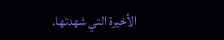الأخيرة التي شهدتها.